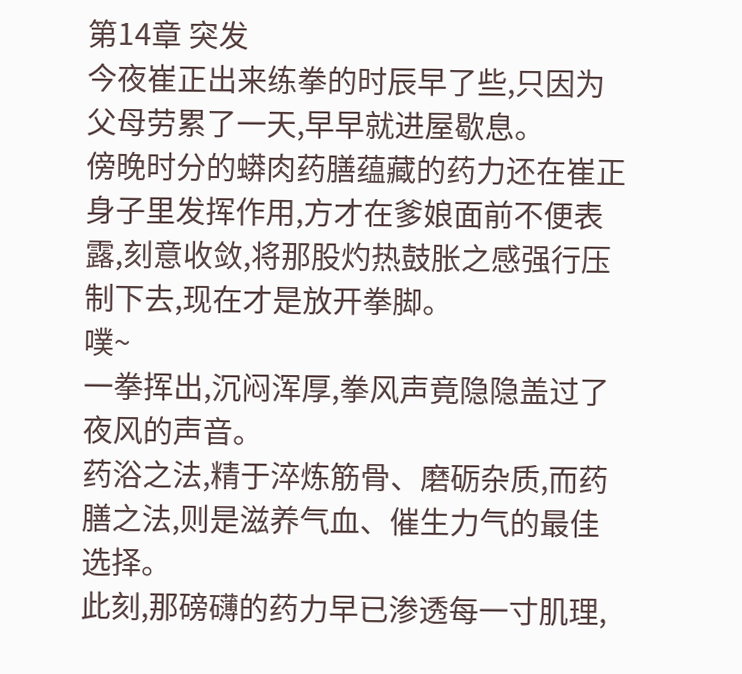第14章 突发
今夜崔正出来练拳的时辰早了些,只因为父母劳累了一天,早早就进屋歇息。
傍晚时分的蟒肉药膳蕴藏的药力还在崔正身子里发挥作用,方才在爹娘面前不便表露,刻意收敛,将那股灼热鼓胀之感强行压制下去,现在才是放开拳脚。
噗~
一拳挥出,沉闷浑厚,拳风声竟隐隐盖过了夜风的声音。
药浴之法,精于淬炼筋骨、磨砺杂质,而药膳之法,则是滋养气血、催生力气的最佳选择。
此刻,那磅礴的药力早已渗透每一寸肌理,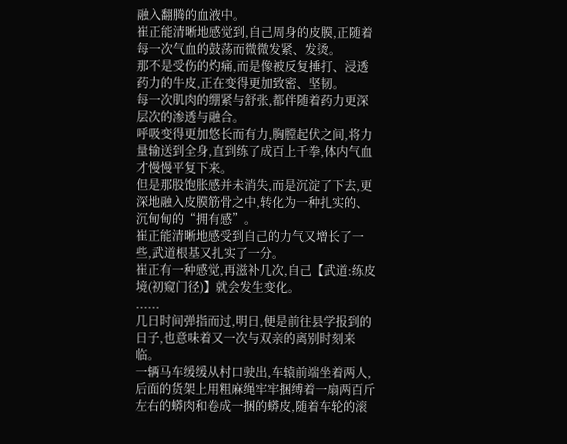融入翻腾的血液中。
崔正能清晰地感觉到,自己周身的皮膜,正随着每一次气血的鼓荡而微微发紧、发烫。
那不是受伤的灼痛,而是像被反复捶打、浸透药力的牛皮,正在变得更加致密、坚韧。
每一次肌肉的绷紧与舒张,都伴随着药力更深层次的渗透与融合。
呼吸变得更加悠长而有力,胸膛起伏之间,将力量输送到全身,直到练了成百上千拳,体内气血才慢慢平复下来。
但是那股饱胀感并未消失,而是沉淀了下去,更深地融入皮膜筋骨之中,转化为一种扎实的、沉甸甸的“拥有感”。
崔正能清晰地感受到自己的力气又增长了一些,武道根基又扎实了一分。
崔正有一种感觉,再滋补几次,自己【武道:练皮境(初窥门径)】就会发生变化。
......
几日时间弹指而过,明日,便是前往县学报到的日子,也意味着又一次与双亲的离别时刻来临。
一辆马车缓缓从村口驶出,车辕前端坐着两人,后面的货架上用粗麻绳牢牢捆缚着一扇两百斤左右的蟒肉和卷成一捆的蟒皮,随着车轮的滚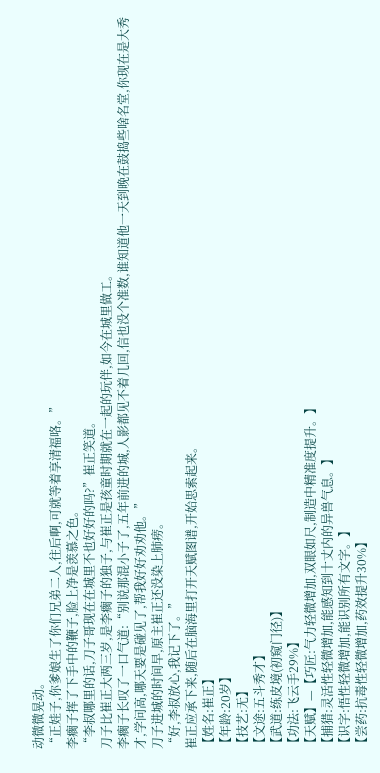动微微晃动。
“正娃子,你爹娘生了你们兄弟二人,往后啊,可就等着享清福咯。”
李瘸子挥了下手中的鞭子,脸上净是羡慕之色。
“李叔哪里的话,刀子哥现在在城里不也好好的吗?”崔正笑道。
刀子比崔正大两三岁,是李瘸子的独子,与崔正是孩童时期就在一起的玩伴,如今在城里做工。
李瘸子长叹了一口气道:“别说那混小子了,五年前进的城,人影都见不着几回,信也没个准数,谁知道他一天到晚在鼓捣些啥名堂,你现在是大秀才,学问高,哪天要是碰见了,帮我好好劝劝他。”
刀子进城的时间早,原主崔正还没染上肺痨。
“好,李叔放心,我记下了。”
崔正应承下来,随后在脑海里打开天赋图谱,开始思索起来。
【姓名:崔正】
【年龄:20岁】
【技艺:无】
【文途:五斗秀才】
【武道:练皮境(初窥门径)】
【功法:飞云手29%】
【天赋】—【巧匠:气力轻微增加,双眼如尺,制造中精准度提升。】
【捕猎:灵活性轻微增加,能感知到十丈内的异兽气息。】
【识字:悟性轻微增加,能识别所有文字。】
【尝药:抗毒性轻微增加,药效提升30%】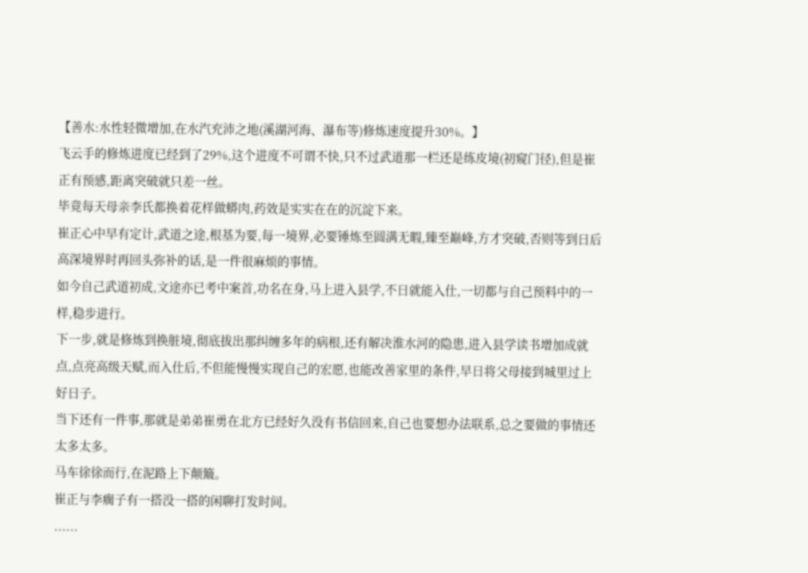【善水:水性轻微增加,在水汽充沛之地(溪湖河海、瀑布等)修炼速度提升30%。】
飞云手的修炼进度已经到了29%,这个进度不可谓不快,只不过武道那一栏还是练皮境(初窥门径),但是崔正有预感,距离突破就只差一丝。
毕竟每天母亲李氏都换着花样做蟒肉,药效是实实在在的沉淀下来。
崔正心中早有定计,武道之途,根基为要,每一境界,必要锤炼至圆满无暇,臻至巅峰,方才突破,否则等到日后高深境界时再回头弥补的话,是一件很麻烦的事情。
如今自己武道初成,文途亦已考中案首,功名在身,马上进入县学,不日就能入仕,一切都与自己预料中的一样,稳步进行。
下一步,就是修炼到换脏境,彻底拔出那纠缠多年的病根,还有解决淮水河的隐患,进入县学读书增加成就点,点亮高级天赋,而入仕后,不但能慢慢实现自己的宏愿,也能改善家里的条件,早日将父母接到城里过上好日子。
当下还有一件事,那就是弟弟崔勇在北方已经好久没有书信回来,自己也要想办法联系,总之要做的事情还太多太多。
马车徐徐而行,在泥路上下颠簸。
崔正与李瘸子有一搭没一搭的闲聊打发时间。
......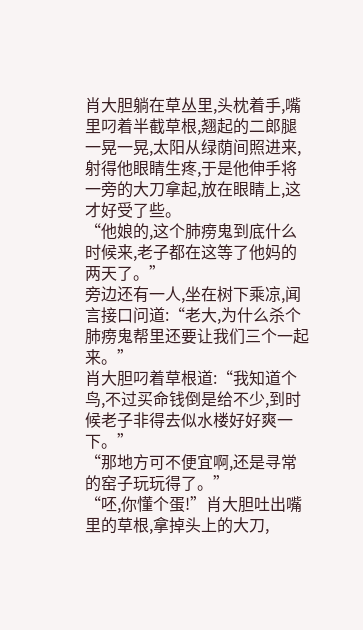肖大胆躺在草丛里,头枕着手,嘴里叼着半截草根,翘起的二郎腿一晃一晃,太阳从绿荫间照进来,射得他眼睛生疼,于是他伸手将一旁的大刀拿起,放在眼睛上,这才好受了些。
“他娘的,这个肺痨鬼到底什么时候来,老子都在这等了他妈的两天了。”
旁边还有一人,坐在树下乘凉,闻言接口问道:“老大,为什么杀个肺痨鬼帮里还要让我们三个一起来。”
肖大胆叼着草根道:“我知道个鸟,不过买命钱倒是给不少,到时候老子非得去似水楼好好爽一下。”
“那地方可不便宜啊,还是寻常的窑子玩玩得了。”
“呸,你懂个蛋!”肖大胆吐出嘴里的草根,拿掉头上的大刀,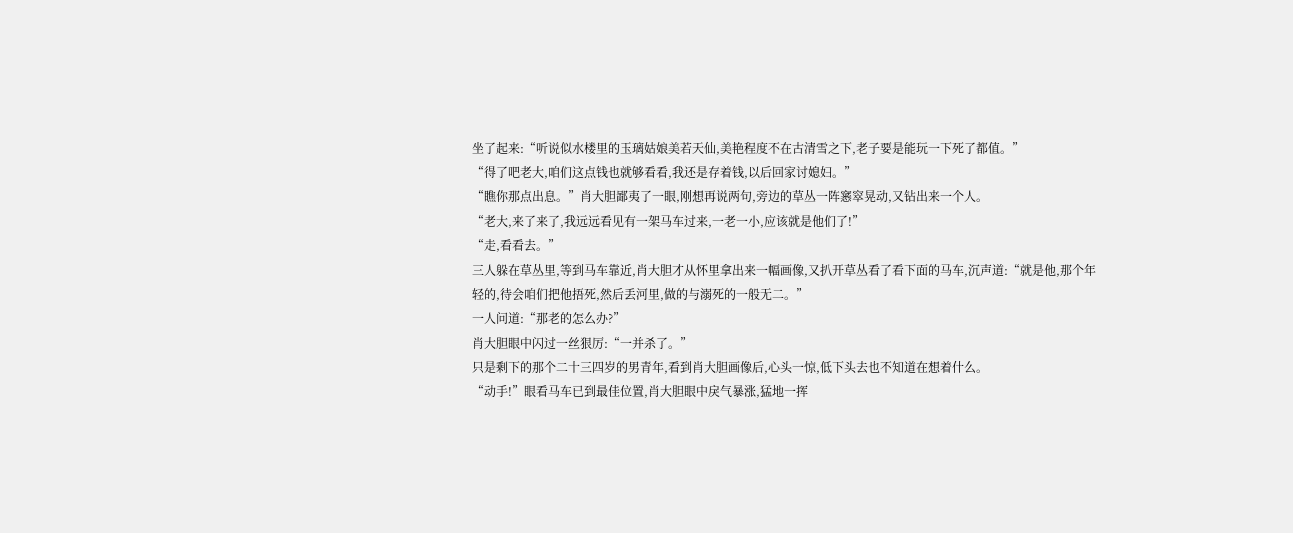坐了起来:“听说似水楼里的玉璃姑娘美若天仙,美艳程度不在古清雪之下,老子要是能玩一下死了都值。”
“得了吧老大,咱们这点钱也就够看看,我还是存着钱,以后回家讨媳妇。”
“瞧你那点出息。”肖大胆鄙夷了一眼,刚想再说两句,旁边的草丛一阵窸窣晃动,又钻出来一个人。
“老大,来了来了,我远远看见有一架马车过来,一老一小,应该就是他们了!”
“走,看看去。”
三人躲在草丛里,等到马车靠近,肖大胆才从怀里拿出来一幅画像,又扒开草丛看了看下面的马车,沉声道:“就是他,那个年轻的,待会咱们把他捂死,然后丢河里,做的与溺死的一般无二。”
一人问道:“那老的怎么办?”
肖大胆眼中闪过一丝狠厉:“一并杀了。”
只是剩下的那个二十三四岁的男青年,看到肖大胆画像后,心头一惊,低下头去也不知道在想着什么。
“动手!”眼看马车已到最佳位置,肖大胆眼中戾气暴涨,猛地一挥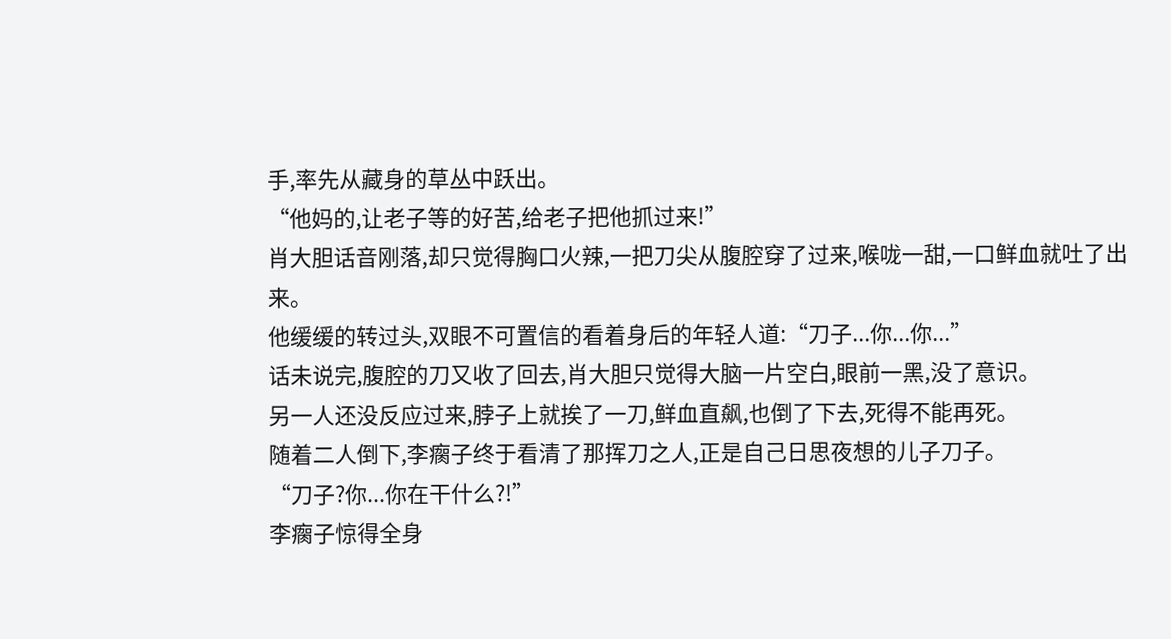手,率先从藏身的草丛中跃出。
“他妈的,让老子等的好苦,给老子把他抓过来!”
肖大胆话音刚落,却只觉得胸口火辣,一把刀尖从腹腔穿了过来,喉咙一甜,一口鲜血就吐了出来。
他缓缓的转过头,双眼不可置信的看着身后的年轻人道:“刀子...你...你...”
话未说完,腹腔的刀又收了回去,肖大胆只觉得大脑一片空白,眼前一黑,没了意识。
另一人还没反应过来,脖子上就挨了一刀,鲜血直飙,也倒了下去,死得不能再死。
随着二人倒下,李瘸子终于看清了那挥刀之人,正是自己日思夜想的儿子刀子。
“刀子?你...你在干什么?!”
李瘸子惊得全身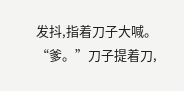发抖,指着刀子大喊。
“爹。”刀子提着刀,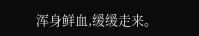浑身鲜血,缓缓走来。